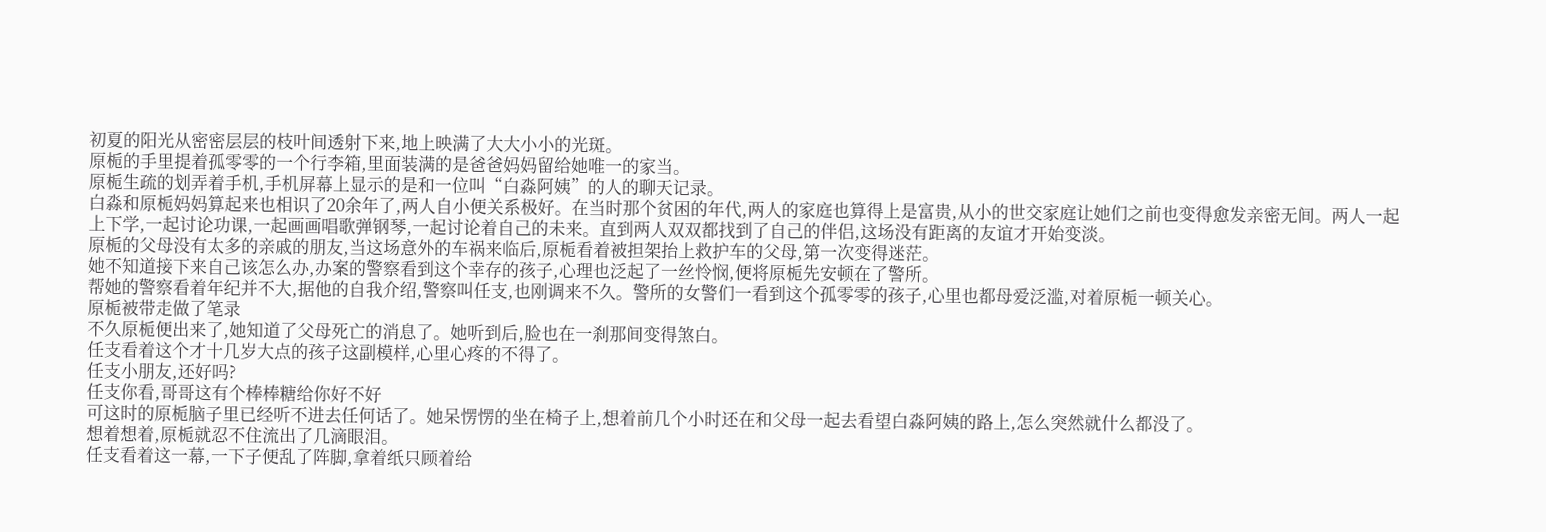初夏的阳光从密密层层的枝叶间透射下来,地上映满了大大小小的光斑。
原栀的手里提着孤零零的一个行李箱,里面装满的是爸爸妈妈留给她唯一的家当。
原栀生疏的划弄着手机,手机屏幕上显示的是和一位叫“白淼阿姨”的人的聊天记录。
白淼和原栀妈妈算起来也相识了20余年了,两人自小便关系极好。在当时那个贫困的年代,两人的家庭也算得上是富贵,从小的世交家庭让她们之前也变得愈发亲密无间。两人一起上下学,一起讨论功课,一起画画唱歌弹钢琴,一起讨论着自己的未来。直到两人双双都找到了自己的伴侣,这场没有距离的友谊才开始变淡。
原栀的父母没有太多的亲戚的朋友,当这场意外的车祸来临后,原栀看着被担架抬上救护车的父母,第一次变得迷茫。
她不知道接下来自己该怎么办,办案的警察看到这个幸存的孩子,心理也泛起了一丝怜悯,便将原栀先安顿在了警所。
帮她的警察看着年纪并不大,据他的自我介绍,警察叫任支,也刚调来不久。警所的女警们一看到这个孤零零的孩子,心里也都母爱泛滥,对着原栀一顿关心。
原栀被带走做了笔录
不久原栀便出来了,她知道了父母死亡的消息了。她听到后,脸也在一刹那间变得煞白。
任支看着这个才十几岁大点的孩子这副模样,心里心疼的不得了。
任支小朋友,还好吗?
任支你看,哥哥这有个棒棒糖给你好不好
可这时的原栀脑子里已经听不进去任何话了。她呆愣愣的坐在椅子上,想着前几个小时还在和父母一起去看望白淼阿姨的路上,怎么突然就什么都没了。
想着想着,原栀就忍不住流出了几滴眼泪。
任支看着这一幕,一下子便乱了阵脚,拿着纸只顾着给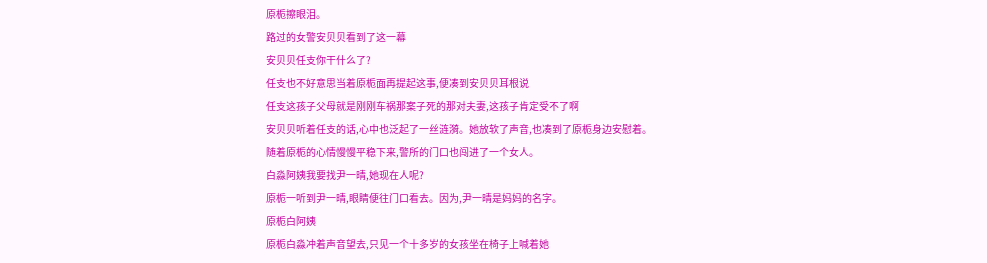原栀擦眼泪。
路过的女警安贝贝看到了这一幕
安贝贝任支你干什么了?
任支也不好意思当着原栀面再提起这事,便凑到安贝贝耳根说
任支这孩子父母就是刚刚车祸那案子死的那对夫妻,这孩子肯定受不了啊
安贝贝听着任支的话,心中也泛起了一丝涟漪。她放软了声音,也凑到了原栀身边安慰着。
随着原栀的心情慢慢平稳下来,警所的门口也闯进了一个女人。
白淼阿姨我要找尹一晴,她现在人呢?
原栀一听到尹一晴,眼睛便往门口看去。因为,尹一晴是妈妈的名字。
原栀白阿姨
原栀白淼冲着声音望去,只见一个十多岁的女孩坐在椅子上喊着她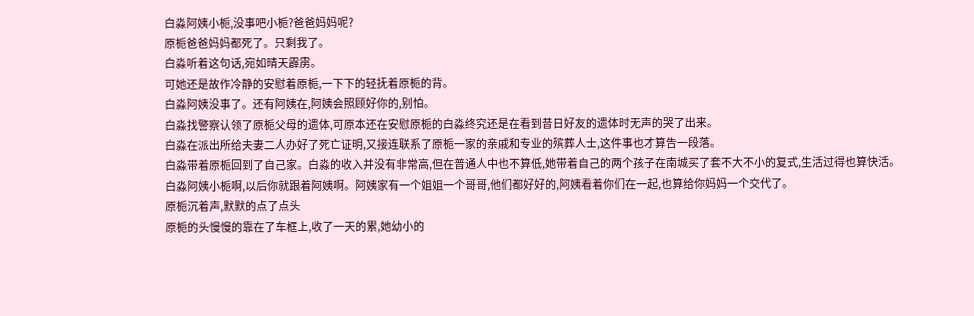白淼阿姨小栀,没事吧小栀?爸爸妈妈呢?
原栀爸爸妈妈都死了。只剩我了。
白淼听着这句话,宛如晴天霹雳。
可她还是故作冷静的安慰着原栀,一下下的轻抚着原栀的背。
白淼阿姨没事了。还有阿姨在,阿姨会照顾好你的,别怕。
白淼找警察认领了原栀父母的遗体,可原本还在安慰原栀的白淼终究还是在看到昔日好友的遗体时无声的哭了出来。
白淼在派出所给夫妻二人办好了死亡证明,又接连联系了原栀一家的亲戚和专业的殡葬人士,这件事也才算告一段落。
白淼带着原栀回到了自己家。白淼的收入并没有非常高,但在普通人中也不算低,她带着自己的两个孩子在南城买了套不大不小的复式,生活过得也算快活。
白淼阿姨小栀啊,以后你就跟着阿姨啊。阿姨家有一个姐姐一个哥哥,他们都好好的,阿姨看着你们在一起,也算给你妈妈一个交代了。
原栀沉着声,默默的点了点头
原栀的头慢慢的靠在了车框上,收了一天的累,她幼小的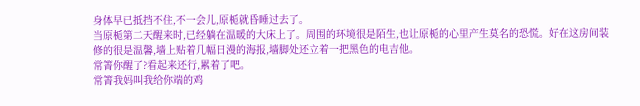身体早已抵挡不住,不一会儿,原栀就昏睡过去了。
当原栀第二天醒来时,已经躺在温暖的大床上了。周围的环境很是陌生,也让原栀的心里产生莫名的恐慌。好在这房间装修的很是温馨,墙上贴着几幅日漫的海报,墙脚处还立着一把黑色的电吉他。
常箐你醒了?看起来还行,累着了吧。
常箐我妈叫我给你端的鸡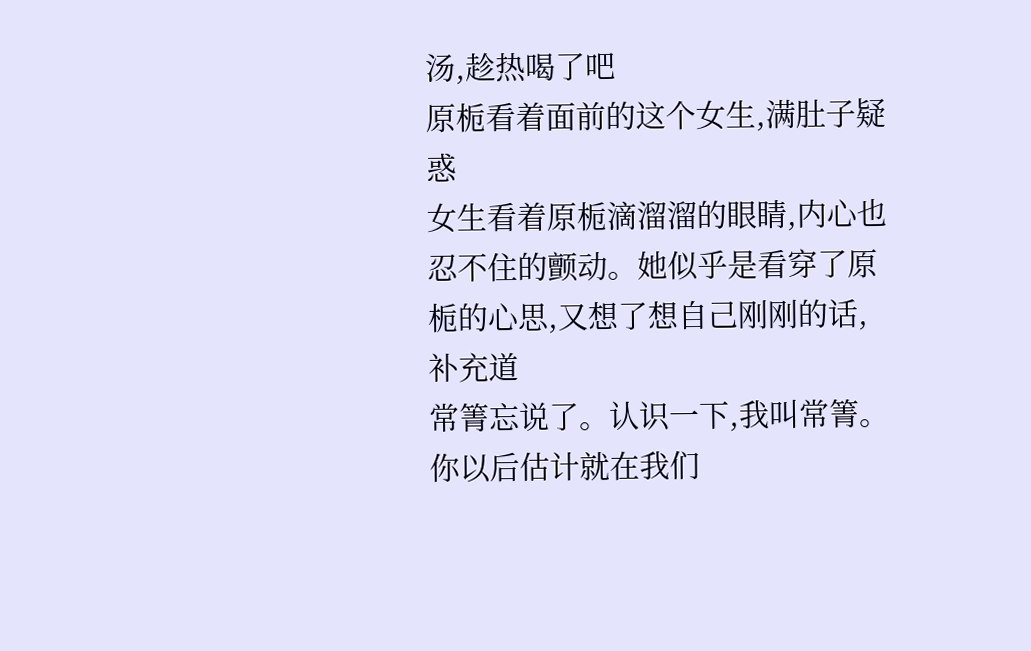汤,趁热喝了吧
原栀看着面前的这个女生,满肚子疑惑
女生看着原栀滴溜溜的眼睛,内心也忍不住的颤动。她似乎是看穿了原栀的心思,又想了想自己刚刚的话,补充道
常箐忘说了。认识一下,我叫常箐。你以后估计就在我们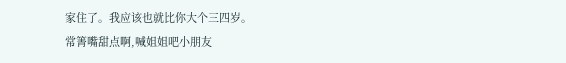家住了。我应该也就比你大个三四岁。
常箐嘴甜点啊,喊姐姐吧小朋友